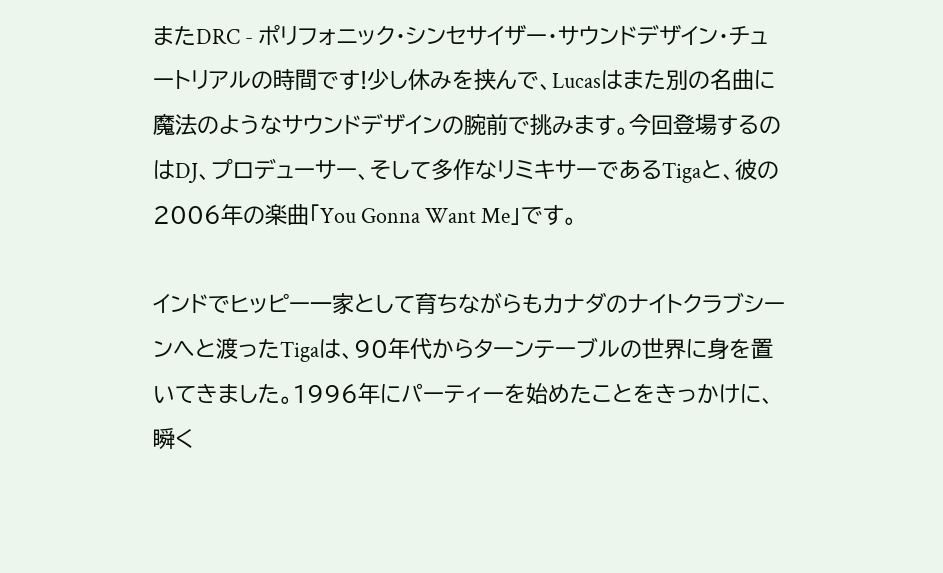またDRC - ポリフォニック・シンセサイザー・サウンドデザイン・チュートリアルの時間です!少し休みを挟んで、Lucasはまた別の名曲に魔法のようなサウンドデザインの腕前で挑みます。今回登場するのはDJ、プロデューサー、そして多作なリミキサーであるTigaと、彼の2006年の楽曲「You Gonna Want Me」です。

インドでヒッピー一家として育ちながらもカナダのナイトクラブシーンへと渡ったTigaは、90年代からターンテーブルの世界に身を置いてきました。1996年にパーティーを始めたことをきっかけに、瞬く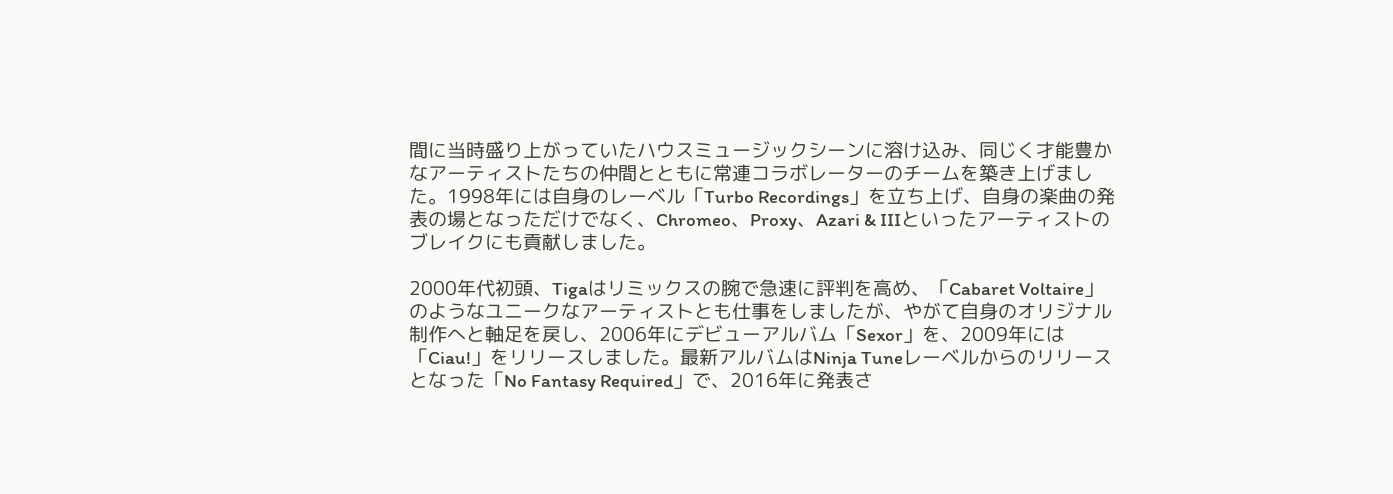間に当時盛り上がっていたハウスミュージックシーンに溶け込み、同じく才能豊かなアーティストたちの仲間とともに常連コラボレーターのチームを築き上げました。1998年には自身のレーベル「Turbo Recordings」を立ち上げ、自身の楽曲の発表の場となっただけでなく、Chromeo、Proxy、Azari & IIIといったアーティストのブレイクにも貢献しました。

2000年代初頭、Tigaはリミックスの腕で急速に評判を高め、「Cabaret Voltaire」のようなユニークなアーティストとも仕事をしましたが、やがて自身のオリジナル制作へと軸足を戻し、2006年にデビューアルバム「Sexor」を、2009年には「Ciau!」をリリースしました。最新アルバムはNinja Tuneレーベルからのリリースとなった「No Fantasy Required」で、2016年に発表さ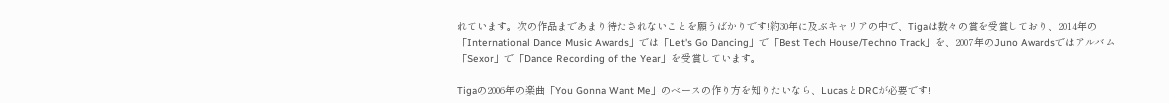れています。次の作品まであまり待たされないことを願うばかりです!約30年に及ぶキャリアの中で、Tigaは数々の賞を受賞しており、2014年の「International Dance Music Awards」では「Let's Go Dancing」で「Best Tech House/Techno Track」を、2007年のJuno Awardsではアルバム「Sexor」で「Dance Recording of the Year」を受賞しています。

Tigaの2006年の楽曲「You Gonna Want Me」のベースの作り方を知りたいなら、LucasとDRCが必要です!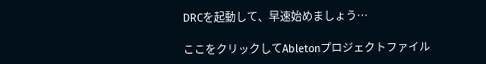DRCを起動して、早速始めましょう…

ここをクリックしてAbletonプロジェクトファイル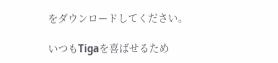をダウンロードしてください。

いつもTigaを喜ばせるため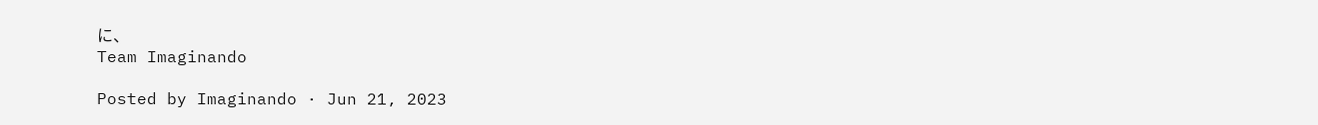に、
Team Imaginando

Posted by Imaginando · Jun 21, 2023